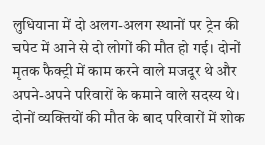लुधियाना में दो अलग-अलग स्थानों पर ट्रेन की चपेट में आने से दो लोगों की मौत हो गई। दोनों मृतक फैक्ट्री में काम करने वाले मजदूर थे और अपने-अपने परिवारों के कमाने वाले सदस्य थे। दोनों व्यक्तियों की मौत के बाद परिवारों में शोक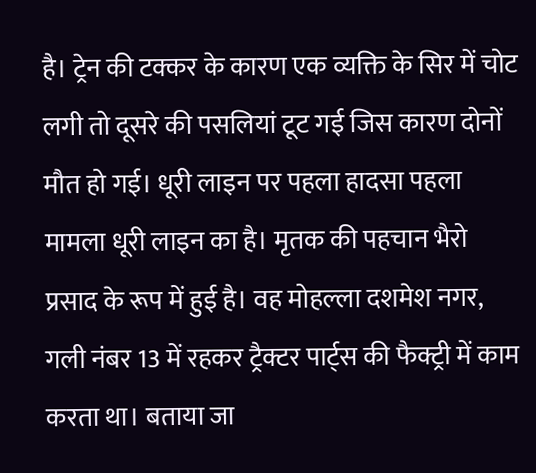है। ट्रेन की टक्कर के कारण एक व्यक्ति के सिर में चोट लगी तो दूसरे की पसलियां टूट गई जिस कारण दोनों मौत हो गई। धूरी लाइन पर पहला हादसा पहला मामला धूरी लाइन का है। मृतक की पहचान भैरो प्रसाद के रूप में हुई है। वह मोहल्ला दशमेश नगर, गली नंबर 13 में रहकर ट्रैक्टर पार्ट्स की फैक्ट्री में काम करता था। बताया जा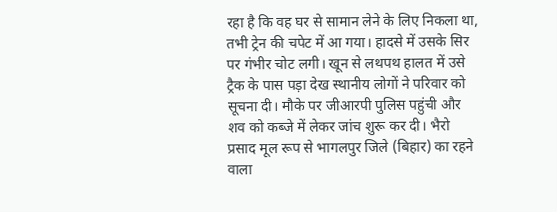रहा है कि वह घर से सामान लेने के लिए निकला था, तभी ट्रेन की चपेट में आ गया। हादसे में उसके सिर पर गंभीर चोट लगी। खून से लथपथ हालत में उसे ट्रैक के पास पड़ा देख स्थानीय लोगों ने परिवार को सूचना दी। मौके पर जीआरपी पुलिस पहुंची और शव को कब्जे में लेकर जांच शुरू कर दी। भैरो प्रसाद मूल रूप से भागलपुर जिले (बिहार) का रहने वाला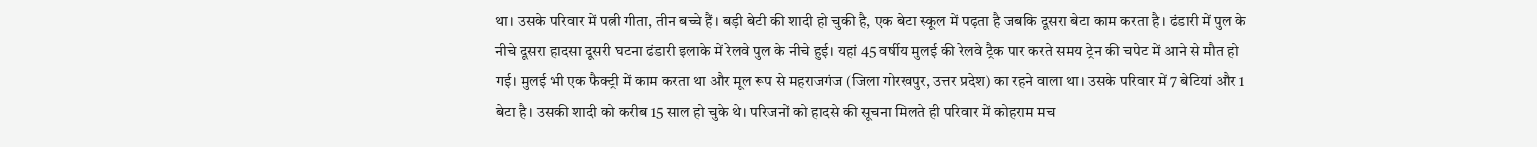था। उसके परिवार में पत्नी गीता, तीन बच्चे हैं। बड़ी बेटी की शादी हो चुकी है, एक बेटा स्कूल में पढ़ता है जबकि दूसरा बेटा काम करता है। ढंडारी में पुल के नीचे दूसरा हादसा दूसरी घटना ढंडारी इलाके में रेलवे पुल के नीचे हुई। यहां 45 वर्षीय मुलई की रेलवे ट्रैक पार करते समय ट्रेन की चपेट में आने से मौत हो गई। मुलई भी एक फैक्ट्री में काम करता था और मूल रूप से महराजगंज (जिला गोरखपुर, उत्तर प्रदेश) का रहने वाला था। उसके परिवार में 7 बेटियां और 1 बेटा है। उसकी शादी को करीब 15 साल हो चुके थे। परिजनों को हादसे की सूचना मिलते ही परिवार में कोहराम मच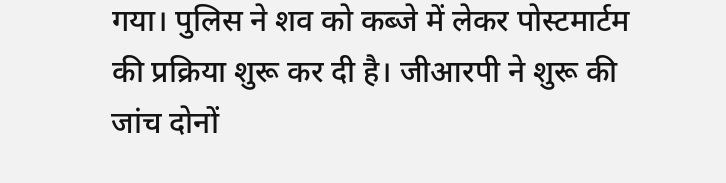गया। पुलिस ने शव को कब्जे में लेकर पोस्टमार्टम की प्रक्रिया शुरू कर दी है। जीआरपी ने शुरू की जांच दोनों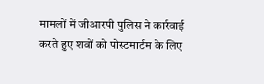मामलों में जीआरपी पुलिस ने कार्रवाई करते हुए शवों को पोस्टमार्टम के लिए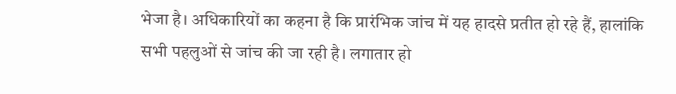भेजा है। अधिकारियों का कहना है कि प्रारंभिक जांच में यह हादसे प्रतीत हो रहे हैं, हालांकि सभी पहलुओं से जांच की जा रही है। लगातार हो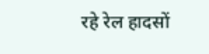रहे रेल हादसों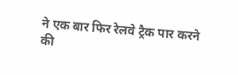ने एक बार फिर रेलवे ट्रैक पार करने की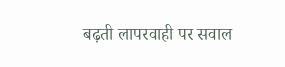बढ़ती लापरवाही पर सवाल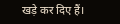खड़े कर दिए हैं।